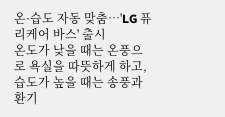온·습도 자동 맞춤…'LG 퓨리케어 바스' 출시
온도가 낮을 때는 온풍으로 욕실을 따뜻하게 하고, 습도가 높을 때는 송풍과 환기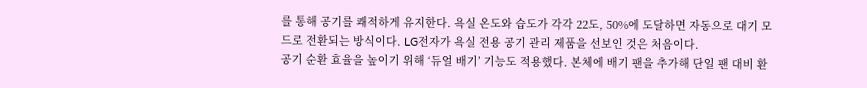를 통해 공기를 쾌적하게 유지한다. 욕실 온도와 습도가 각각 22도, 50%에 도달하면 자동으로 대기 모드로 전환되는 방식이다. LG전자가 욕실 전용 공기 관리 제품을 선보인 것은 처음이다.
공기 순환 효율을 높이기 위해 ‘듀얼 배기’ 기능도 적용했다. 본체에 배기 팬을 추가해 단일 팬 대비 환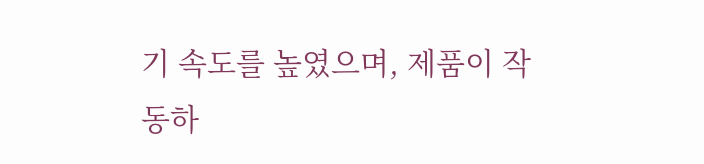기 속도를 높였으며, 제품이 작동하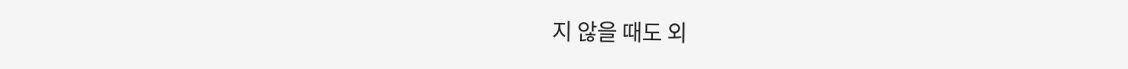지 않을 때도 외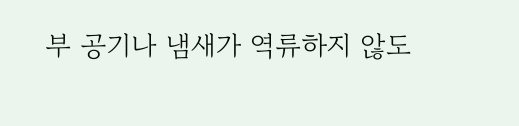부 공기나 냄새가 역류하지 않도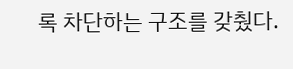록 차단하는 구조를 갖췄다.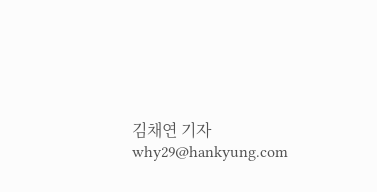김채연 기자 why29@hankyung.com